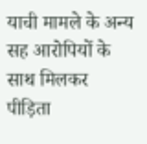याची मामले के अन्य सह आरोपियों के साथ मिलकर पीड़िता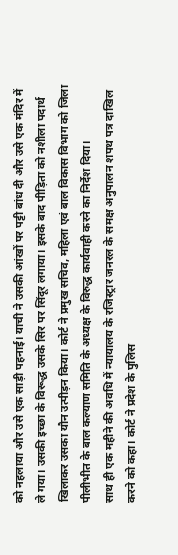को नहलाया और उसे एक साड़ी पहनाई। याची ने उसकी आंखों पर पट्टी बांध दी और उसे एक मंदिर में ले गया। उसकी इच्छा के विरूद्ध उसके सिर पर सिंदूर लगाया। इसके बाद पीड़िता को नशीला पदार्थ खिलाकर उसका यौन उत्पीड़न किया। कोर्ट ने प्रमुख सचिव, महिला एवं बाल विकास विभाग को जिला पीलीभीत के बाल कल्याण समिति के अध्यक्ष के विरुद्ध कार्यवाही करने का निर्देश दिया।
साथ ही एक महीने की अवधि में न्यायालय के रजिस्ट्रार जनरल के समक्ष अनुपालन शपथ पत्र दाखिल करने को कहा। कोर्ट ने प्रदेश के पुलिस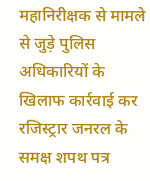महानिरीक्षक से मामले से जुड़े पुलिस अधिकारियों के खिलाफ कार्रवाई कर रजिस्ट्रार जनरल के समक्ष शपथ पत्र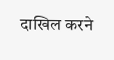दाखिल करने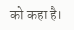को कहा है।